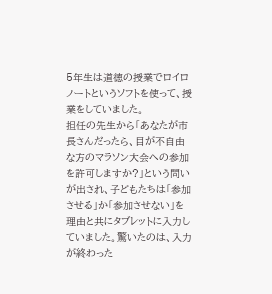5年生は道徳の授業でロイロノートというソフトを使って、授業をしていました。
担任の先生から「あなたが市長さんだったら、目が不自由な方のマラソン大会への参加を許可しますか?」という問いが出され、子どもたちは「参加させる」か「参加させない」を理由と共にタブレットに入力していました。驚いたのは、入力が終わった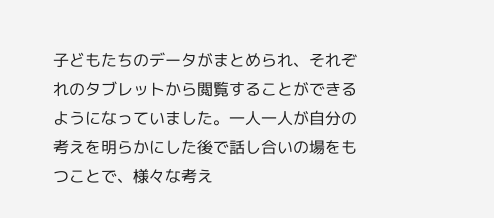子どもたちのデータがまとめられ、それぞれのタブレットから閲覧することができるようになっていました。一人一人が自分の考えを明らかにした後で話し合いの場をもつことで、様々な考え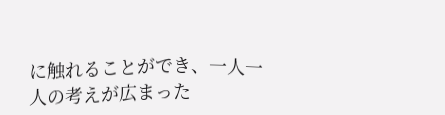に触れることができ、一人一人の考えが広まった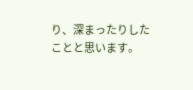り、深まったりしたことと思います。